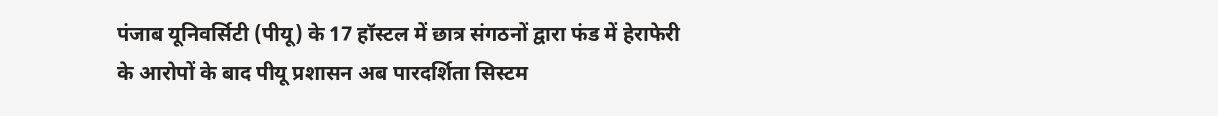पंजाब यूनिवर्सिटी (पीयू) के 17 हॉस्टल में छात्र संगठनों द्वारा फंड में हेराफेरी के आरोपों के बाद पीयू प्रशासन अब पारदर्शिता सिस्टम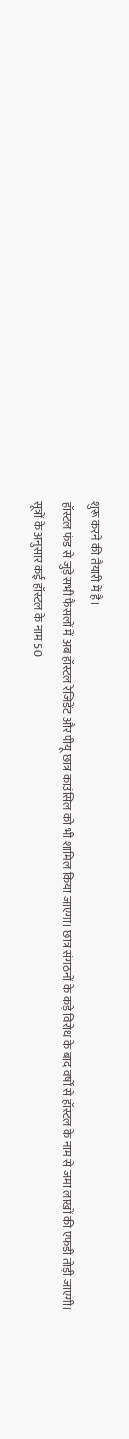शुरू करने की तैयारी में है।
हॉस्टल फंड से जुड़े सभी फैसलों में अब हॉस्टल रेजिडेंट और पीयू छात्र काउंसिल को भी शामिल किया जाएगा। छात्र संगठनों के कड़े विरोध के बाद वर्षों से हॉस्टल के नाम से जमा लाखों की एफडी तोड़ी जाएगी।
सूत्रों के अनुसार कई हॉस्टल के नाम 50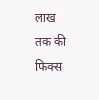लाख तक की फिक्स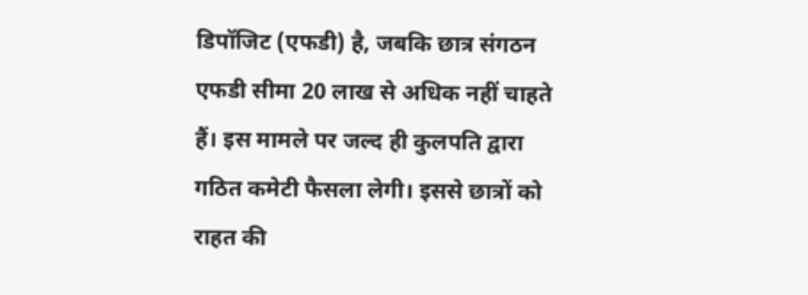डिपॉजिट (एफडी) है, जबकि छात्र संगठन एफडी सीमा 20 लाख से अधिक नहीं चाहते हैं। इस मामले पर जल्द ही कुलपति द्वारा गठित कमेटी फैसला लेगी। इससे छात्रों को राहत की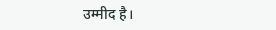उम्मीद है।